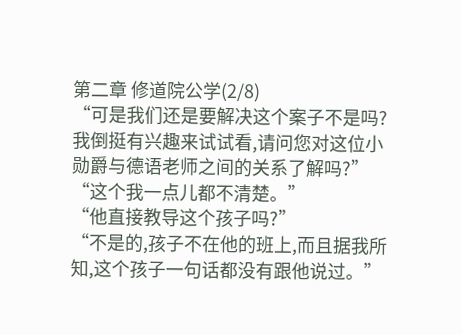第二章 修道院公学(2/8)
“可是我们还是要解决这个案子不是吗?
我倒挺有兴趣来试试看,请问您对这位小勋爵与德语老师之间的关系了解吗?”
“这个我一点儿都不清楚。”
“他直接教导这个孩子吗?”
“不是的,孩子不在他的班上,而且据我所知,这个孩子一句话都没有跟他说过。”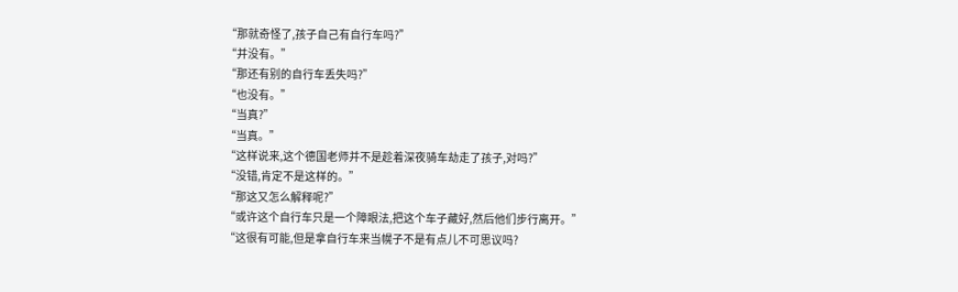“那就奇怪了,孩子自己有自行车吗?”
“并没有。”
“那还有别的自行车丢失吗?”
“也没有。”
“当真?”
“当真。”
“这样说来,这个德国老师并不是趁着深夜骑车劫走了孩子,对吗?”
“没错,肯定不是这样的。”
“那这又怎么解释呢?”
“或许这个自行车只是一个障眼法,把这个车子藏好,然后他们步行离开。”
“这很有可能,但是拿自行车来当幌子不是有点儿不可思议吗?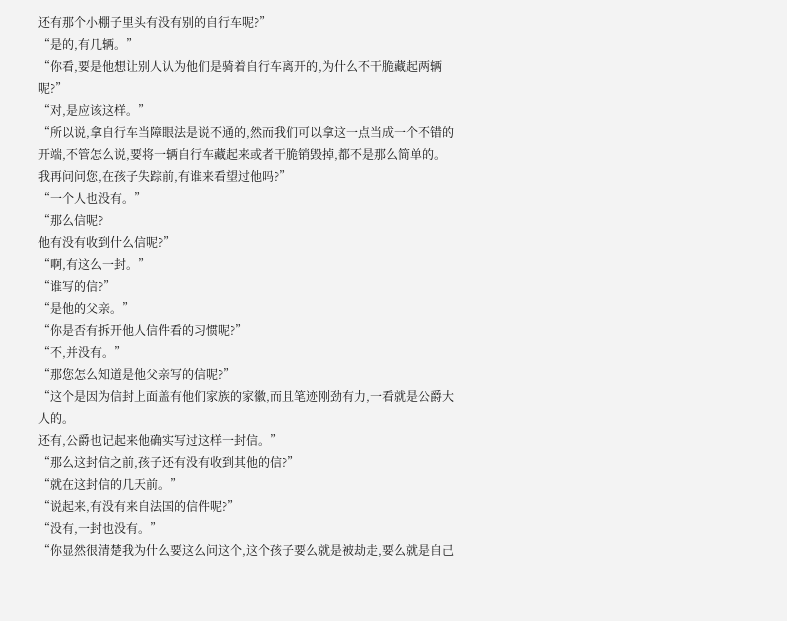还有那个小棚子里头有没有别的自行车呢?”
“是的,有几辆。”
“你看,要是他想让别人认为他们是骑着自行车离开的,为什么不干脆藏起两辆呢?”
“对,是应该这样。”
“所以说,拿自行车当障眼法是说不通的,然而我们可以拿这一点当成一个不错的开端,不管怎么说,要将一辆自行车藏起来或者干脆销毁掉,都不是那么简单的。
我再问问您,在孩子失踪前,有谁来看望过他吗?”
“一个人也没有。”
“那么信呢?
他有没有收到什么信呢?”
“啊,有这么一封。”
“谁写的信?”
“是他的父亲。”
“你是否有拆开他人信件看的习惯呢?”
“不,并没有。”
“那您怎么知道是他父亲写的信呢?”
“这个是因为信封上面盖有他们家族的家徽,而且笔迹刚劲有力,一看就是公爵大人的。
还有,公爵也记起来他确实写过这样一封信。”
“那么这封信之前,孩子还有没有收到其他的信?”
“就在这封信的几天前。”
“说起来,有没有来自法国的信件呢?”
“没有,一封也没有。”
“你显然很清楚我为什么要这么问这个,这个孩子要么就是被劫走,要么就是自己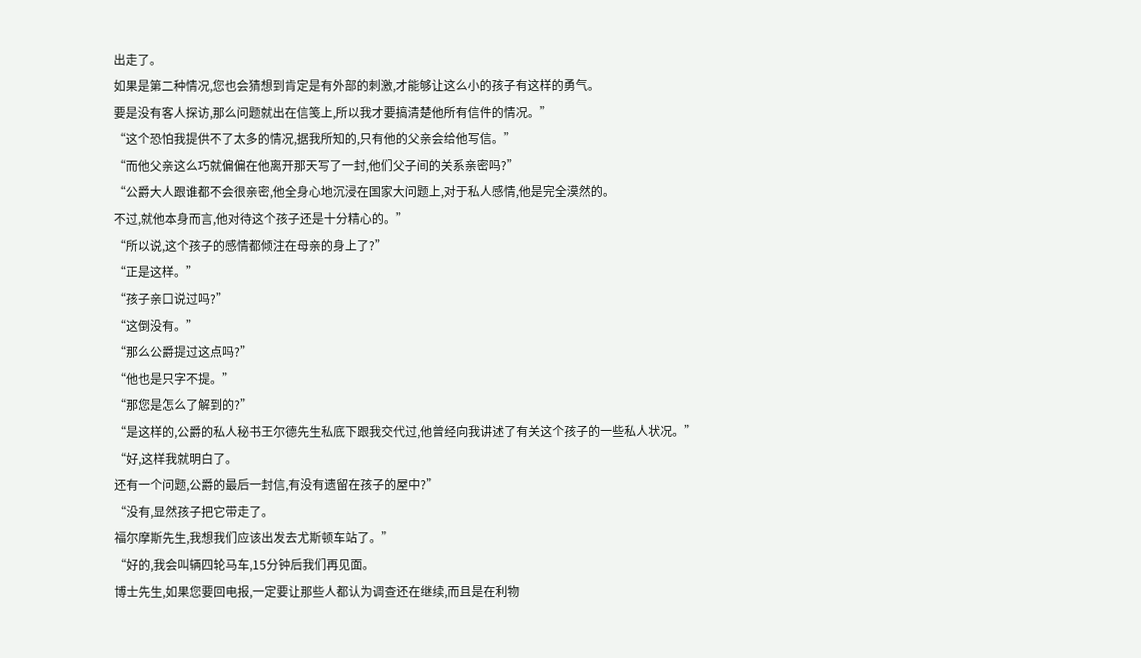出走了。
如果是第二种情况,您也会猜想到肯定是有外部的刺激,才能够让这么小的孩子有这样的勇气。
要是没有客人探访,那么问题就出在信笺上,所以我才要搞清楚他所有信件的情况。”
“这个恐怕我提供不了太多的情况,据我所知的,只有他的父亲会给他写信。”
“而他父亲这么巧就偏偏在他离开那天写了一封,他们父子间的关系亲密吗?”
“公爵大人跟谁都不会很亲密,他全身心地沉浸在国家大问题上,对于私人感情,他是完全漠然的。
不过,就他本身而言,他对待这个孩子还是十分精心的。”
“所以说,这个孩子的感情都倾注在母亲的身上了?”
“正是这样。”
“孩子亲口说过吗?”
“这倒没有。”
“那么公爵提过这点吗?”
“他也是只字不提。”
“那您是怎么了解到的?”
“是这样的,公爵的私人秘书王尔德先生私底下跟我交代过,他曾经向我讲述了有关这个孩子的一些私人状况。”
“好,这样我就明白了。
还有一个问题,公爵的最后一封信,有没有遗留在孩子的屋中?”
“没有,显然孩子把它带走了。
福尔摩斯先生,我想我们应该出发去尤斯顿车站了。”
“好的,我会叫辆四轮马车,15分钟后我们再见面。
博士先生,如果您要回电报,一定要让那些人都认为调查还在继续,而且是在利物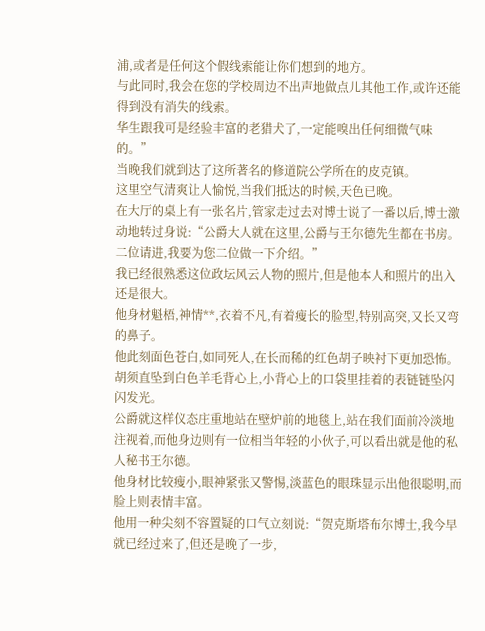浦,或者是任何这个假线索能让你们想到的地方。
与此同时,我会在您的学校周边不出声地做点儿其他工作,或许还能得到没有消失的线索。
华生跟我可是经验丰富的老猎犬了,一定能嗅出任何细微气味的。”
当晚我们就到达了这所著名的修道院公学所在的皮克镇。
这里空气清爽让人愉悦,当我们抵达的时候,天色已晚。
在大厅的桌上有一张名片,管家走过去对博士说了一番以后,博士激动地转过身说:“公爵大人就在这里,公爵与王尔德先生都在书房。
二位请进,我要为您二位做一下介绍。”
我已经很熟悉这位政坛风云人物的照片,但是他本人和照片的出入还是很大。
他身材魁梧,神情**,衣着不凡,有着瘦长的脸型,特别高突,又长又弯的鼻子。
他此刻面色苍白,如同死人,在长而稀的红色胡子映衬下更加恐怖。
胡须直坠到白色羊毛背心上,小背心上的口袋里挂着的表链链坠闪闪发光。
公爵就这样仪态庄重地站在壁炉前的地毯上,站在我们面前冷淡地注视着,而他身边则有一位相当年轻的小伙子,可以看出就是他的私人秘书王尔德。
他身材比较瘦小,眼神紧张又警惕,淡蓝色的眼珠显示出他很聪明,而脸上则表情丰富。
他用一种尖刻不容置疑的口气立刻说:“贺克斯塔布尔博士,我今早就已经过来了,但还是晚了一步,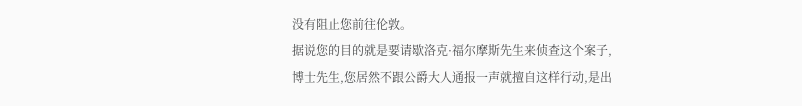没有阻止您前往伦敦。
据说您的目的就是要请歇洛克·福尔摩斯先生来侦查这个案子,博士先生,您居然不跟公爵大人通报一声就擅自这样行动,是出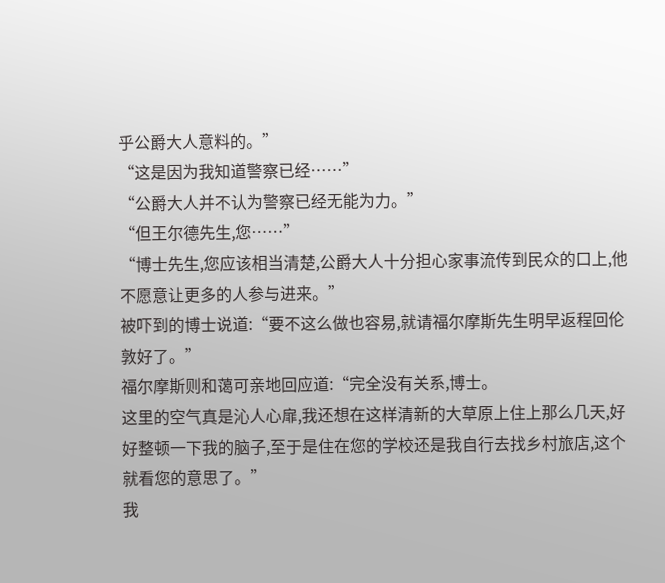乎公爵大人意料的。”
“这是因为我知道警察已经……”
“公爵大人并不认为警察已经无能为力。”
“但王尔德先生,您……”
“博士先生,您应该相当清楚,公爵大人十分担心家事流传到民众的口上,他不愿意让更多的人参与进来。”
被吓到的博士说道:“要不这么做也容易,就请福尔摩斯先生明早返程回伦敦好了。”
福尔摩斯则和蔼可亲地回应道:“完全没有关系,博士。
这里的空气真是沁人心扉,我还想在这样清新的大草原上住上那么几天,好好整顿一下我的脑子,至于是住在您的学校还是我自行去找乡村旅店,这个就看您的意思了。”
我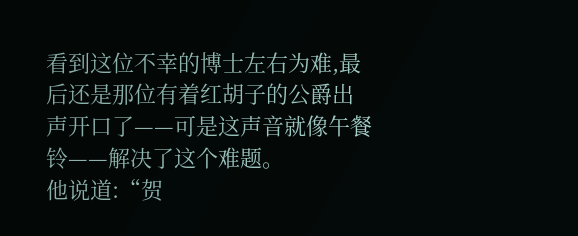看到这位不幸的博士左右为难,最后还是那位有着红胡子的公爵出声开口了——可是这声音就像午餐铃——解决了这个难题。
他说道:“贺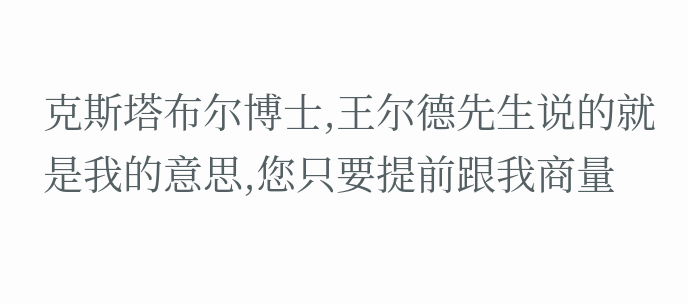克斯塔布尔博士,王尔德先生说的就是我的意思,您只要提前跟我商量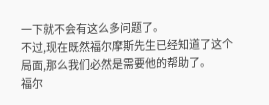一下就不会有这么多问题了。
不过,现在既然福尔摩斯先生已经知道了这个局面,那么我们必然是需要他的帮助了。
福尔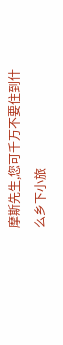摩斯先生,您可千万不要住到什么乡下小旅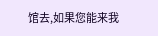馆去,如果您能来我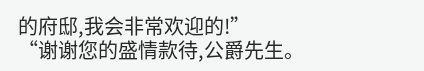的府邸,我会非常欢迎的!”
“谢谢您的盛情款待,公爵先生。